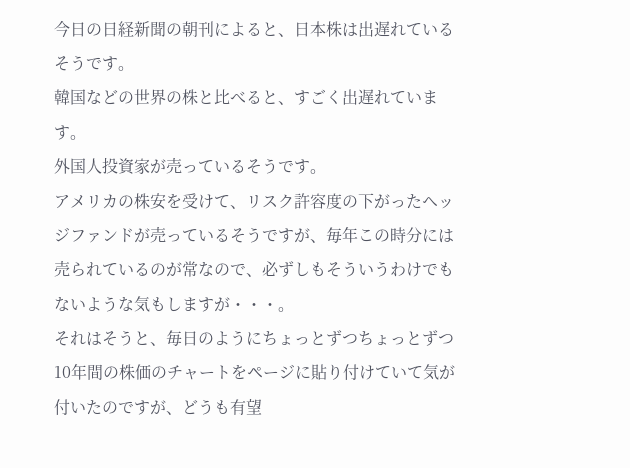今日の日経新聞の朝刊によると、日本株は出遅れているそうです。
韓国などの世界の株と比べると、すごく出遅れています。
外国人投資家が売っているそうです。
アメリカの株安を受けて、リスク許容度の下がったヘッジファンドが売っているそうですが、毎年この時分には売られているのが常なので、必ずしもそういうわけでもないような気もしますが・・・。
それはそうと、毎日のようにちょっとずつちょっとずつ10年間の株価のチャートをページに貼り付けていて気が付いたのですが、どうも有望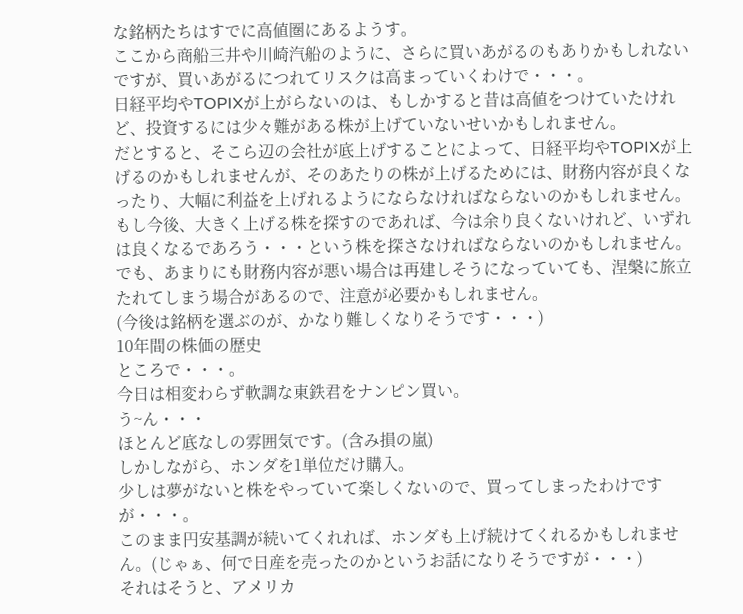な銘柄たちはすでに高値圏にあるようす。
ここから商船三井や川崎汽船のように、さらに買いあがるのもありかもしれないですが、買いあがるにつれてリスクは高まっていくわけで・・・。
日経平均やTOPIXが上がらないのは、もしかすると昔は高値をつけていたけれど、投資するには少々難がある株が上げていないせいかもしれません。
だとすると、そこら辺の会社が底上げすることによって、日経平均やTOPIXが上げるのかもしれませんが、そのあたりの株が上げるためには、財務内容が良くなったり、大幅に利益を上げれるようにならなければならないのかもしれません。
もし今後、大きく上げる株を探すのであれば、今は余り良くないけれど、いずれは良くなるであろう・・・という株を探さなければならないのかもしれません。
でも、あまりにも財務内容が悪い場合は再建しそうになっていても、涅槃に旅立たれてしまう場合があるので、注意が必要かもしれません。
(今後は銘柄を選ぶのが、かなり難しくなりそうです・・・)
10年間の株価の歴史
ところで・・・。
今日は相変わらず軟調な東鉄君をナンピン買い。
う~ん・・・
ほとんど底なしの雰囲気です。(含み損の嵐)
しかしながら、ホンダを1単位だけ購入。
少しは夢がないと株をやっていて楽しくないので、買ってしまったわけですが・・・。
このまま円安基調が続いてくれれば、ホンダも上げ続けてくれるかもしれません。(じゃぁ、何で日産を売ったのかというお話になりそうですが・・・)
それはそうと、アメリカ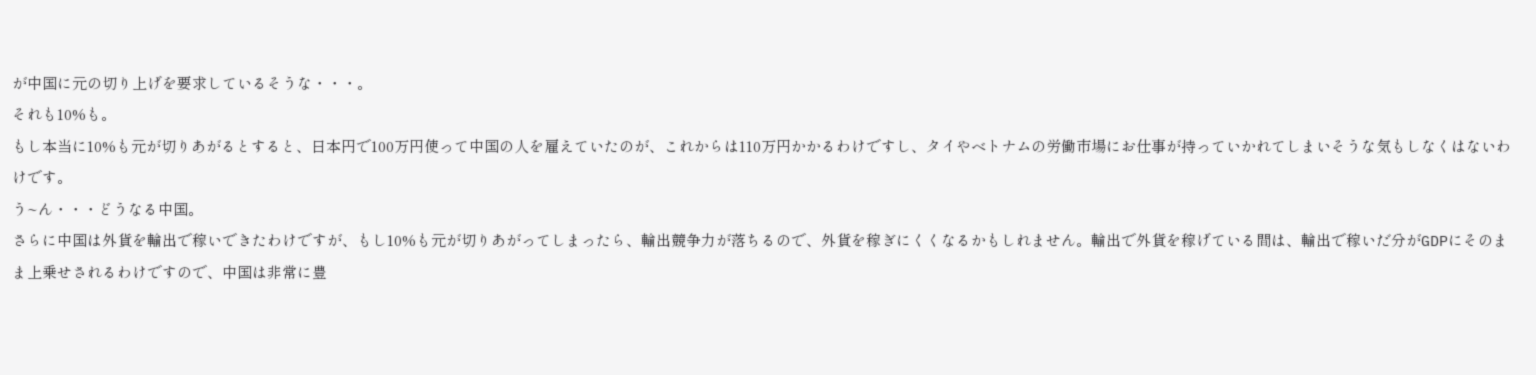が中国に元の切り上げを要求しているそうな・・・。
それも10%も。
もし本当に10%も元が切りあがるとすると、日本円で100万円使って中国の人を雇えていたのが、これからは110万円かかるわけですし、タイやベトナムの労働市場にお仕事が持っていかれてしまいそうな気もしなくはないわけです。
う~ん・・・どうなる中国。
さらに中国は外貨を輸出で稼いできたわけですが、もし10%も元が切りあがってしまったら、輸出競争力が落ちるので、外貨を稼ぎにくくなるかもしれません。輸出で外貨を稼げている間は、輸出で稼いだ分がGDPにそのまま上乗せされるわけですので、中国は非常に豊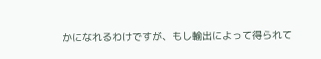かになれるわけですが、もし輸出によって得られて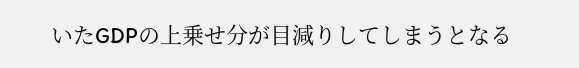いたGDPの上乗せ分が目減りしてしまうとなる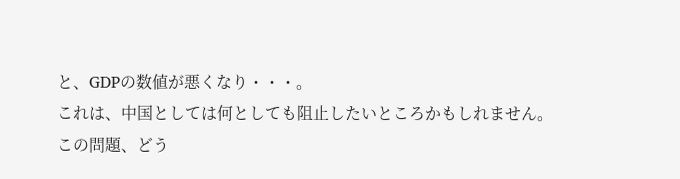と、GDPの数値が悪くなり・・・。
これは、中国としては何としても阻止したいところかもしれません。
この問題、どう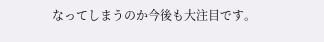なってしまうのか今後も大注目です。